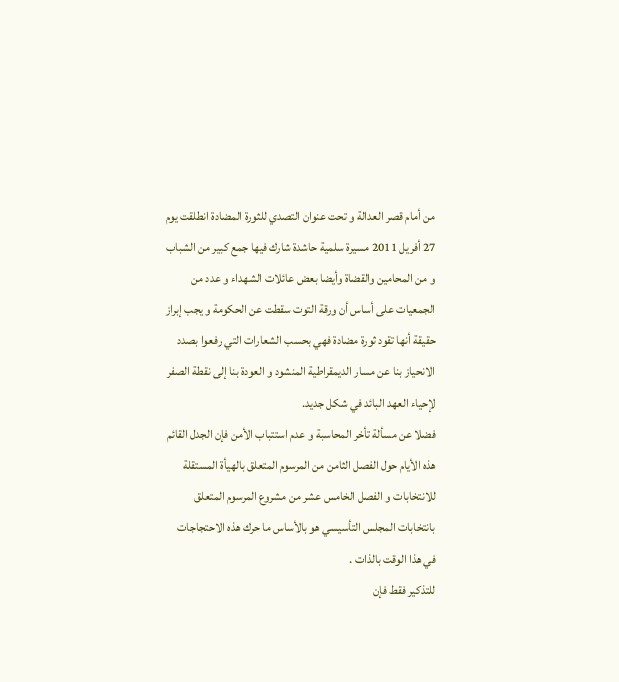من أمام قصر العدالة و تحت عنوان التصدي للثورة المضادة انطلقت يوم 27 أفريل 2011 مسيرة سلمية حاشدة شارك فيها جمع كبير من الشباب و من المحامين والقضاة وأيضا بعض عائلات الشهداء و عدد من الجمعيات على أساس أن ورقة التوت سقطت عن الحكومة و يجب إبراز حقيقة أنها تقود ثورة مضادة فهي بحسب الشعارات التي رفعوا بصدد الانحياز بنا عن مسار الديمقراطية المنشود و العودة بنا إلى نقطة الصفر لإحياء العهد البائد في شكل جديد.
فضلا عن مسألة تأخر المحاسبة و عدم استتباب الأمن فإن الجدل القائم هذه الأيام حول الفصل الثامن من المرسوم المتعلق بالهيأة المستقلة للانتخابات و الفصل الخامس عشر من مشروع المرسوم المتعلق بانتخابات المجلس التأسيسي هو بالأساس ما حرك هذه الاحتجاجات في هذا الوقت بالذات .
للتذكير فقط فإن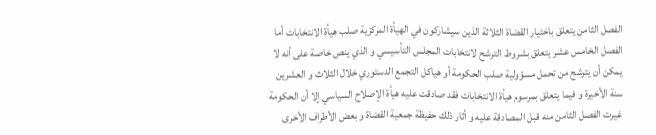الفصل الثامن يتعلق باختيار القضاة الثلاثة الذين سيشاركون في الهيأة المركزية صلب هيأة الانتخابات أما الفصل الخامس عشر يتعلق بشروط الترشح لانتخابات المجلس التأسيسي و الذي ينص خاصة على أنه لا يمكن أن يترشح من تحمل مسؤولية صلب الحكومة أو هياكل التجمع الدستوري خلال الثلاث و العشرين سنة الأخيرة و فيما يتعلق بمرسوم هيأة الانتخابات فقد صادقت عليه هيأة الإصلاح السياسي إلا أن الحكومة غيرت الفصل الثامن منه قبل المصادقة عليه و أثار ذلك حفيظة جمعية القضاة و بعض الأطراف الأخرى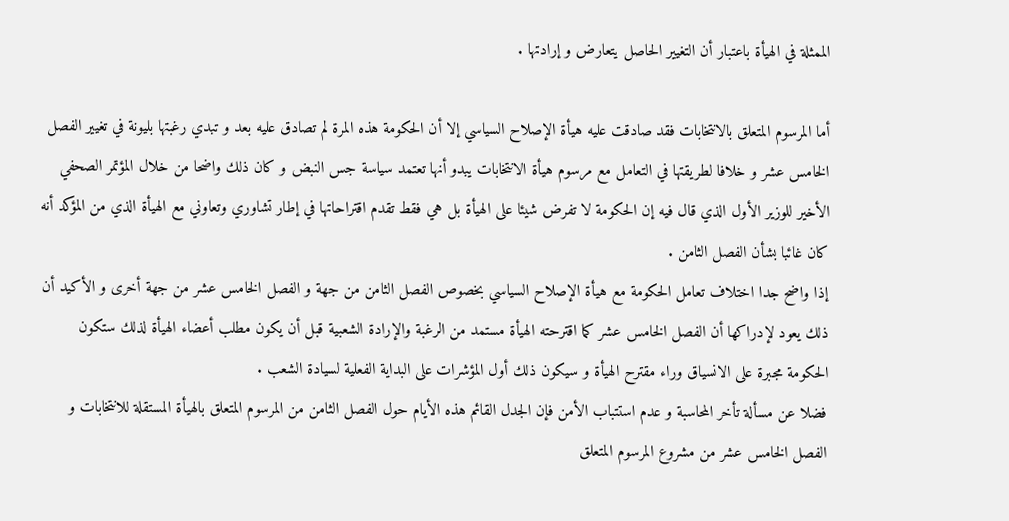الممثلة في الهيأة باعتبار أن التغيير الحاصل يتعارض و إرادتها .

أما المرسوم المتعلق بالانتخابات فقد صادقت عليه هيأة الإصلاح السياسي إلا أن الحكومة هذه المرة لم تصادق عليه بعد و تبدي رغبتها بليونة في تغيير الفصل الخامس عشر و خلافا لطريقتها في التعامل مع مرسوم هيأة الانتخابات يبدو أنها تعتمد سياسة جس النبض و كان ذلك واضحا من خلال المؤتمر الصحفي الأخير للوزير الأول الذي قال فيه إن الحكومة لا تفرض شيئا على الهيأة بل هي فقط تقدم اقتراحاتها في إطار تشاوري وتعاوني مع الهيأة الذي من المؤكد أنه كان غائبا بشأن الفصل الثامن .
إذا واضح جدا اختلاف تعامل الحكومة مع هيأة الإصلاح السياسي بخصوص الفصل الثامن من جهة و الفصل الخامس عشر من جهة أخرى و الأكيد أن ذلك يعود لإدراكها أن الفصل الخامس عشر كما اقترحته الهيأة مستمد من الرغبة والإرادة الشعبية قبل أن يكون مطلب أعضاء الهيأة لذلك ستكون الحكومة مجبرة على الانسياق وراء مقترح الهيأة و سيكون ذلك أول المؤشرات على البداية الفعلية لسيادة الشعب .
فضلا عن مسألة تأخر المحاسبة و عدم استتباب الأمن فإن الجدل القائم هذه الأيام حول الفصل الثامن من المرسوم المتعلق بالهيأة المستقلة للانتخابات و الفصل الخامس عشر من مشروع المرسوم المتعلق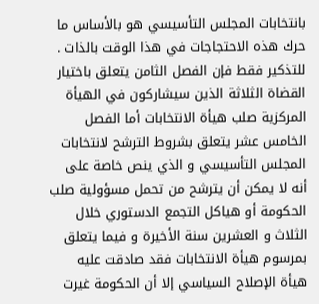بانتخابات المجلس التأسيسي هو بالأساس ما حرك هذه الاحتجاجات في هذا الوقت بالذات .
للتذكير فقط فإن الفصل الثامن يتعلق باختيار القضاة الثلاثة الذين سيشاركون في الهيأة المركزية صلب هيأة الانتخابات أما الفصل الخامس عشر يتعلق بشروط الترشح لانتخابات المجلس التأسيسي و الذي ينص خاصة على أنه لا يمكن أن يترشح من تحمل مسؤولية صلب الحكومة أو هياكل التجمع الدستوري خلال الثلاث و العشرين سنة الأخيرة و فيما يتعلق بمرسوم هيأة الانتخابات فقد صادقت عليه هيأة الإصلاح السياسي إلا أن الحكومة غيرت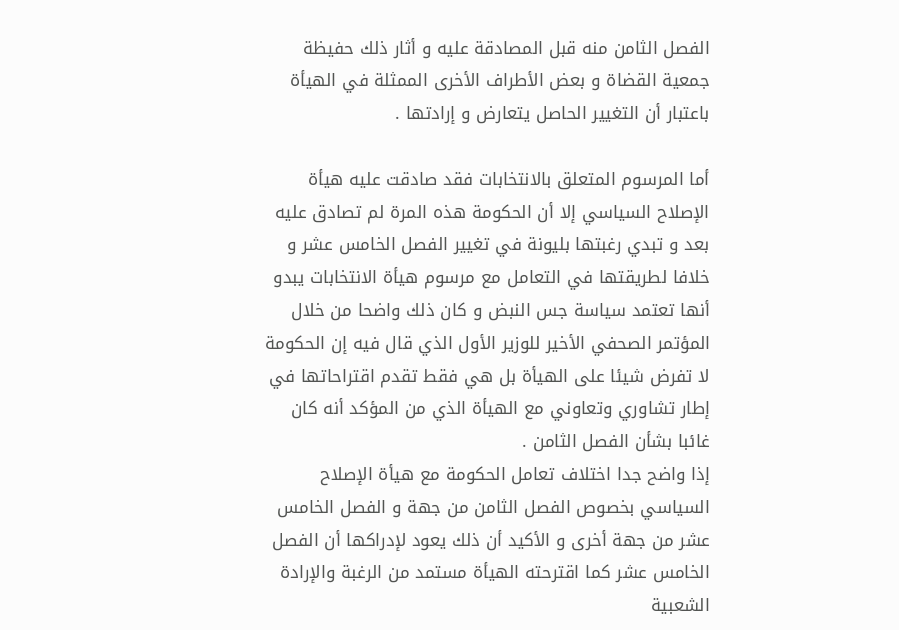الفصل الثامن منه قبل المصادقة عليه و أثار ذلك حفيظة جمعية القضاة و بعض الأطراف الأخرى الممثلة في الهيأة باعتبار أن التغيير الحاصل يتعارض و إرادتها .

أما المرسوم المتعلق بالانتخابات فقد صادقت عليه هيأة الإصلاح السياسي إلا أن الحكومة هذه المرة لم تصادق عليه بعد و تبدي رغبتها بليونة في تغيير الفصل الخامس عشر و خلافا لطريقتها في التعامل مع مرسوم هيأة الانتخابات يبدو أنها تعتمد سياسة جس النبض و كان ذلك واضحا من خلال المؤتمر الصحفي الأخير للوزير الأول الذي قال فيه إن الحكومة لا تفرض شيئا على الهيأة بل هي فقط تقدم اقتراحاتها في إطار تشاوري وتعاوني مع الهيأة الذي من المؤكد أنه كان غائبا بشأن الفصل الثامن .
إذا واضح جدا اختلاف تعامل الحكومة مع هيأة الإصلاح السياسي بخصوص الفصل الثامن من جهة و الفصل الخامس عشر من جهة أخرى و الأكيد أن ذلك يعود لإدراكها أن الفصل الخامس عشر كما اقترحته الهيأة مستمد من الرغبة والإرادة الشعبية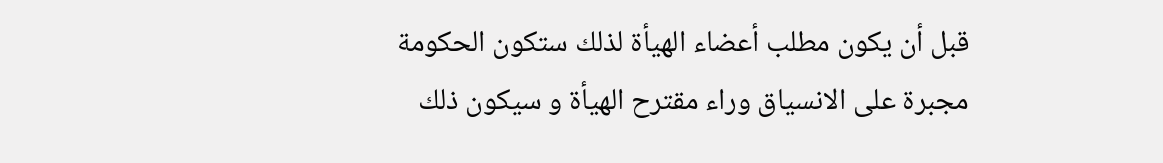قبل أن يكون مطلب أعضاء الهيأة لذلك ستكون الحكومة مجبرة على الانسياق وراء مقترح الهيأة و سيكون ذلك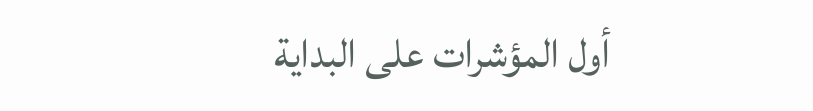أول المؤشرات على البداية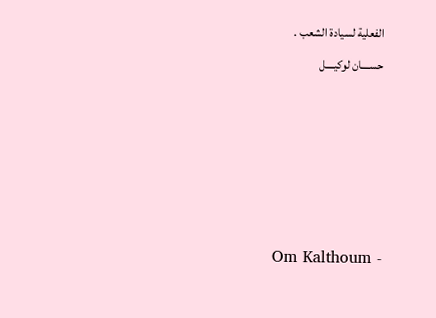الفعلية لسيادة الشعب .
حســــان لوكيــــل





Om Kalthoum -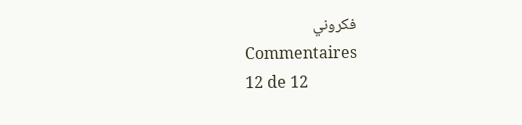فكروني
Commentaires
12 de 12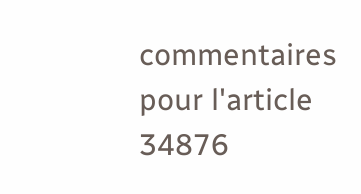commentaires pour l'article 34876